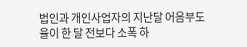법인과 개인사업자의 지난달 어음부도율이 한 달 전보다 소폭 하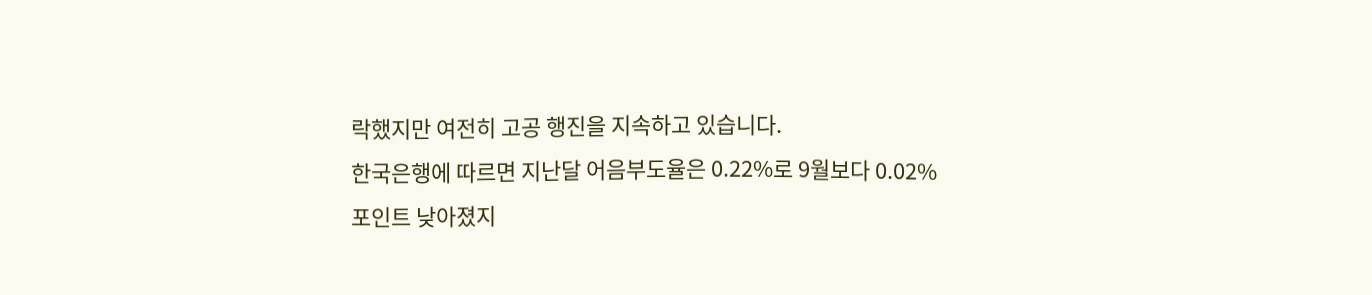락했지만 여전히 고공 행진을 지속하고 있습니다.
한국은행에 따르면 지난달 어음부도율은 0.22%로 9월보다 0.02% 포인트 낮아졌지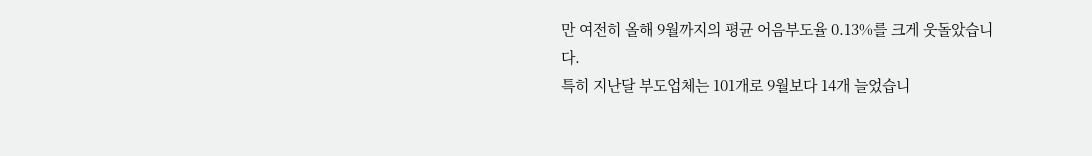만 여전히 올해 9월까지의 평균 어음부도율 0.13%를 크게 웃돌았습니다.
특히 지난달 부도업체는 101개로 9월보다 14개 늘었습니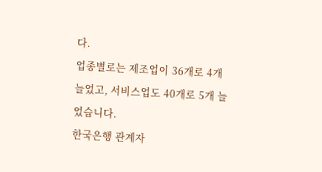다.
업종별로는 제조업이 36개로 4개 늘었고, 서비스업도 40개로 5개 늘었습니다.
한국은행 관계자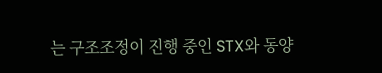는 구조조정이 진행 중인 STX와 동양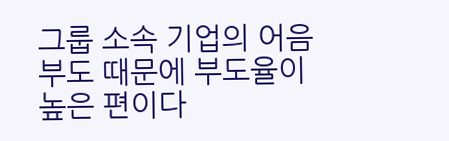그룹 소속 기업의 어음부도 때문에 부도율이 높은 편이다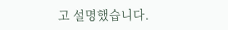고 설명했습니다.